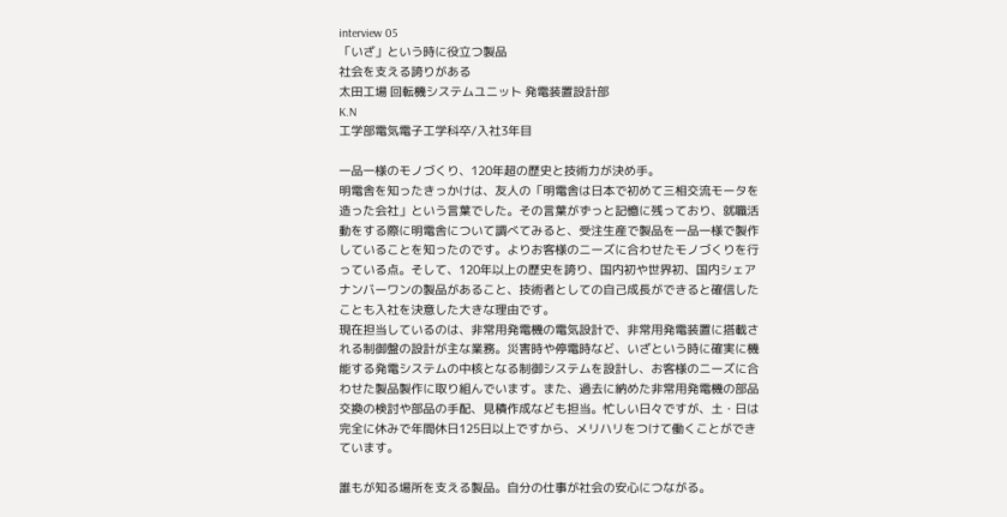interview 05
「いざ」という時に役立つ製品
社会を支える誇りがある
太田工場 回転機システムユニット 発電装置設計部
K.N
工学部電気電子工学科卒/入社3年目

一品一様のモノづくり、120年超の歴史と技術力が決め手。
明電舎を知ったきっかけは、友人の「明電舎は日本で初めて三相交流モータを造った会社」という言葉でした。その言葉がずっと記憶に残っており、就職活動をする際に明電舎について調べてみると、受注生産で製品を一品一様で製作していることを知ったのです。よりお客様のニーズに合わせたモノづくりを行っている点。そして、120年以上の歴史を誇り、国内初や世界初、国内シェアナンバーワンの製品があること、技術者としての自己成長ができると確信したことも入社を決意した大きな理由です。
現在担当しているのは、非常用発電機の電気設計で、非常用発電装置に搭載される制御盤の設計が主な業務。災害時や停電時など、いざという時に確実に機能する発電システムの中核となる制御システムを設計し、お客様のニーズに合わせた製品製作に取り組んでいます。また、過去に納めた非常用発電機の部品交換の検討や部品の手配、見積作成なども担当。忙しい日々ですが、土・日は完全に休みで年間休日125日以上ですから、メリハリをつけて働くことができています。

誰もが知る場所を支える製品。自分の仕事が社会の安心につながる。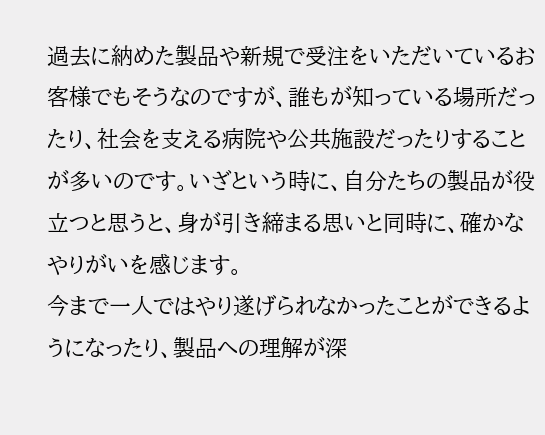過去に納めた製品や新規で受注をいただいているお客様でもそうなのですが、誰もが知っている場所だったり、社会を支える病院や公共施設だったりすることが多いのです。いざという時に、自分たちの製品が役立つと思うと、身が引き締まる思いと同時に、確かなやりがいを感じます。
今まで一人ではやり遂げられなかったことができるようになったり、製品への理解が深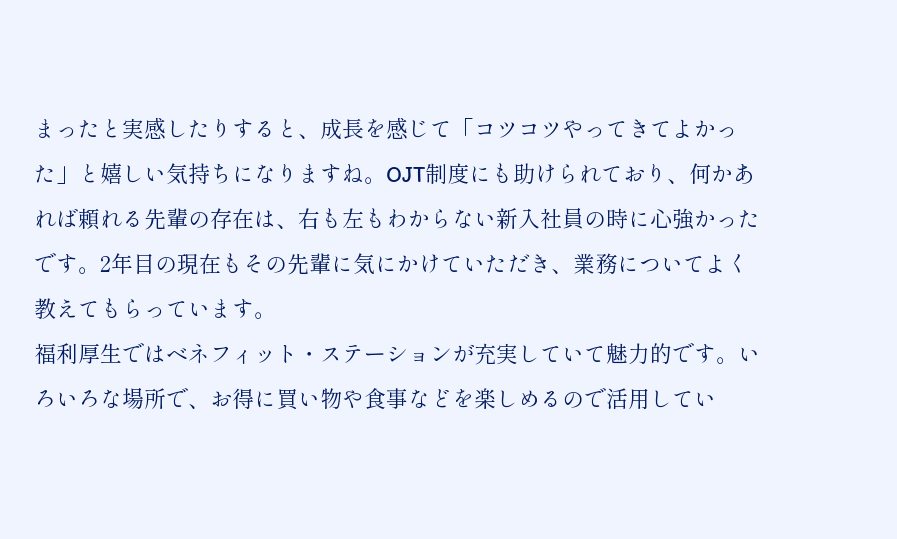まったと実感したりすると、成長を感じて「コツコツやってきてよかった」と嬉しい気持ちになりますね。OJT制度にも助けられており、何かあれば頼れる先輩の存在は、右も左もわからない新入社員の時に心強かったです。2年目の現在もその先輩に気にかけていただき、業務についてよく教えてもらっています。
福利厚生ではベネフィット・ステーションが充実していて魅力的です。いろいろな場所で、お得に買い物や食事などを楽しめるので活用してい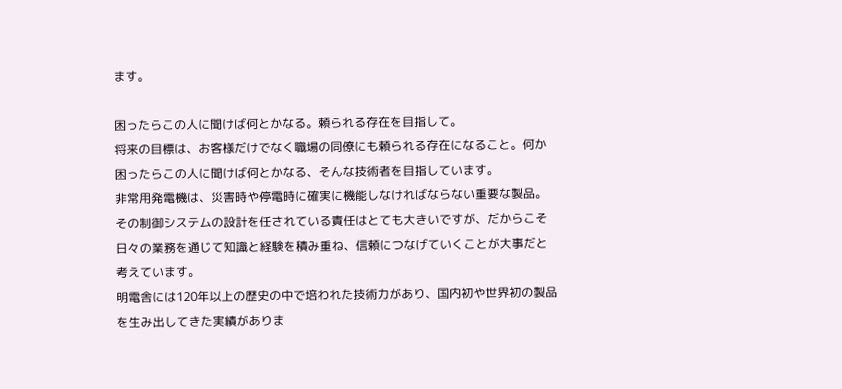ます。

困ったらこの人に聞けば何とかなる。頼られる存在を目指して。
将来の目標は、お客様だけでなく職場の同僚にも頼られる存在になること。何か困ったらこの人に聞けば何とかなる、そんな技術者を目指しています。
非常用発電機は、災害時や停電時に確実に機能しなければならない重要な製品。その制御システムの設計を任されている責任はとても大きいですが、だからこそ日々の業務を通じて知識と経験を積み重ね、信頼につなげていくことが大事だと考えています。
明電舎には120年以上の歴史の中で培われた技術力があり、国内初や世界初の製品を生み出してきた実績がありま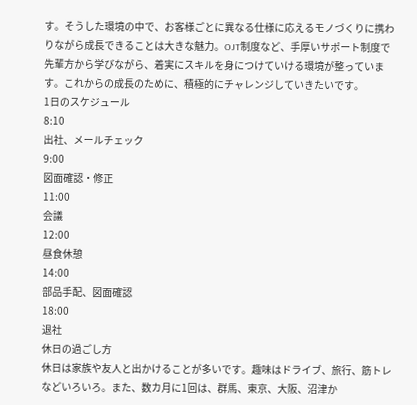す。そうした環境の中で、お客様ごとに異なる仕様に応えるモノづくりに携わりながら成長できることは大きな魅力。OJT制度など、手厚いサポート制度で先輩方から学びながら、着実にスキルを身につけていける環境が整っています。これからの成長のために、積極的にチャレンジしていきたいです。
1日のスケジュール
8:10
出社、メールチェック
9:00
図面確認・修正
11:00
会議
12:00
昼食休憩
14:00
部品手配、図面確認
18:00
退社
休日の過ごし方
休日は家族や友人と出かけることが多いです。趣味はドライブ、旅行、筋トレなどいろいろ。また、数カ月に1回は、群馬、東京、大阪、沼津か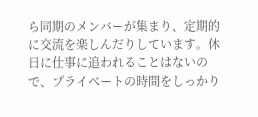ら同期のメンバーが集まり、定期的に交流を楽しんだりしています。休日に仕事に追われることはないので、プライベートの時間をしっかり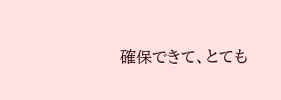確保できて、とても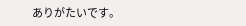ありがたいです。